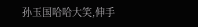孙玉国哈哈大笑,伸手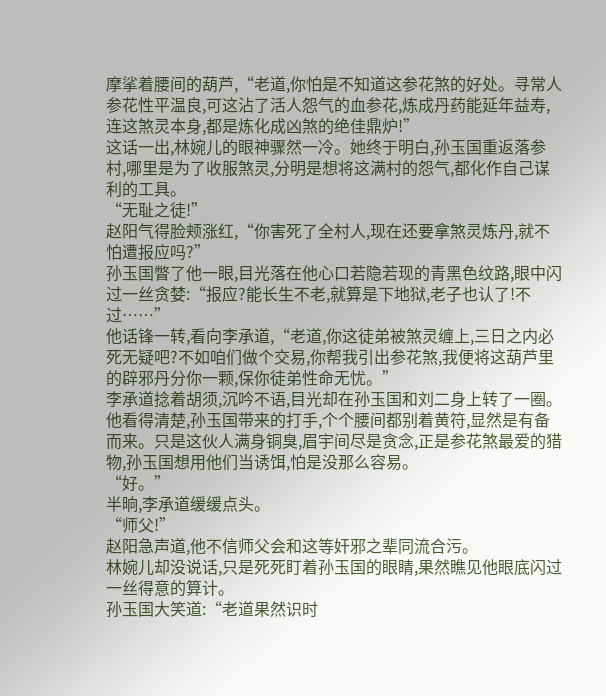摩挲着腰间的葫芦,“老道,你怕是不知道这参花煞的好处。寻常人参花性平温良,可这沾了活人怨气的血参花,炼成丹药能延年益寿,连这煞灵本身,都是炼化成凶煞的绝佳鼎炉!”
这话一出,林婉儿的眼神骤然一冷。她终于明白,孙玉国重返落参村,哪里是为了收服煞灵,分明是想将这满村的怨气,都化作自己谋利的工具。
“无耻之徒!”
赵阳气得脸颊涨红,“你害死了全村人,现在还要拿煞灵炼丹,就不怕遭报应吗?”
孙玉国瞥了他一眼,目光落在他心口若隐若现的青黑色纹路,眼中闪过一丝贪婪:“报应?能长生不老,就算是下地狱,老子也认了!不过……”
他话锋一转,看向李承道,“老道,你这徒弟被煞灵缠上,三日之内必死无疑吧?不如咱们做个交易,你帮我引出参花煞,我便将这葫芦里的辟邪丹分你一颗,保你徒弟性命无忧。”
李承道捻着胡须,沉吟不语,目光却在孙玉国和刘二身上转了一圈。他看得清楚,孙玉国带来的打手,个个腰间都别着黄符,显然是有备而来。只是这伙人满身铜臭,眉宇间尽是贪念,正是参花煞最爱的猎物,孙玉国想用他们当诱饵,怕是没那么容易。
“好。”
半晌,李承道缓缓点头。
“师父!”
赵阳急声道,他不信师父会和这等奸邪之辈同流合污。
林婉儿却没说话,只是死死盯着孙玉国的眼睛,果然瞧见他眼底闪过一丝得意的算计。
孙玉国大笑道:“老道果然识时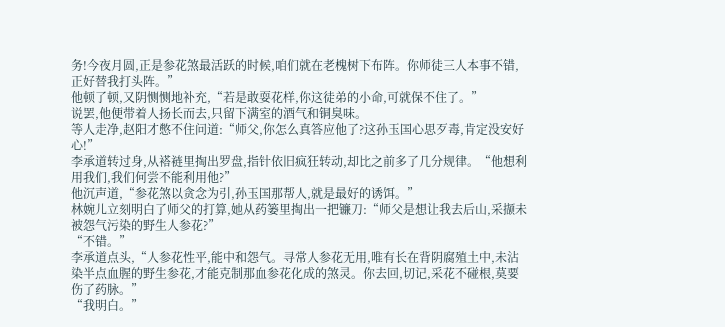务!今夜月圆,正是参花煞最活跃的时候,咱们就在老槐树下布阵。你师徒三人本事不错,正好替我打头阵。”
他顿了顿,又阴恻恻地补充,“若是敢耍花样,你这徒弟的小命,可就保不住了。”
说罢,他便带着人扬长而去,只留下满室的酒气和铜臭味。
等人走净,赵阳才憋不住问道:“师父,你怎么真答应他了?这孙玉国心思歹毒,肯定没安好心!”
李承道转过身,从褡裢里掏出罗盘,指针依旧疯狂转动,却比之前多了几分规律。“他想利用我们,我们何尝不能利用他?”
他沉声道,“参花煞以贪念为引,孙玉国那帮人,就是最好的诱饵。”
林婉儿立刻明白了师父的打算,她从药篓里掏出一把镰刀:“师父是想让我去后山,采撷未被怨气污染的野生人参花?”
“不错。”
李承道点头,“人参花性平,能中和怨气。寻常人参花无用,唯有长在背阴腐殖土中,未沾染半点血腥的野生参花,才能克制那血参花化成的煞灵。你去回,切记,采花不碰根,莫要伤了药脉。”
“我明白。”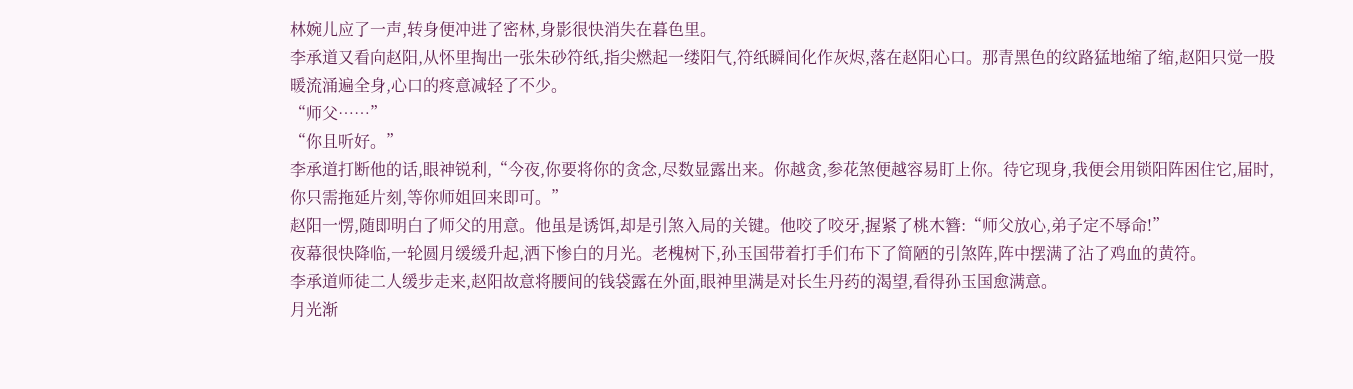林婉儿应了一声,转身便冲进了密林,身影很快消失在暮色里。
李承道又看向赵阳,从怀里掏出一张朱砂符纸,指尖燃起一缕阳气,符纸瞬间化作灰烬,落在赵阳心口。那青黑色的纹路猛地缩了缩,赵阳只觉一股暖流涌遍全身,心口的疼意减轻了不少。
“师父……”
“你且听好。”
李承道打断他的话,眼神锐利,“今夜,你要将你的贪念,尽数显露出来。你越贪,参花煞便越容易盯上你。待它现身,我便会用锁阳阵困住它,届时,你只需拖延片刻,等你师姐回来即可。”
赵阳一愣,随即明白了师父的用意。他虽是诱饵,却是引煞入局的关键。他咬了咬牙,握紧了桃木簪:“师父放心,弟子定不辱命!”
夜幕很快降临,一轮圆月缓缓升起,洒下惨白的月光。老槐树下,孙玉国带着打手们布下了简陋的引煞阵,阵中摆满了沾了鸡血的黄符。
李承道师徒二人缓步走来,赵阳故意将腰间的钱袋露在外面,眼神里满是对长生丹药的渴望,看得孙玉国愈满意。
月光渐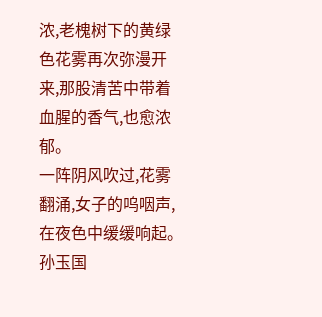浓,老槐树下的黄绿色花雾再次弥漫开来,那股清苦中带着血腥的香气,也愈浓郁。
一阵阴风吹过,花雾翻涌,女子的呜咽声,在夜色中缓缓响起。
孙玉国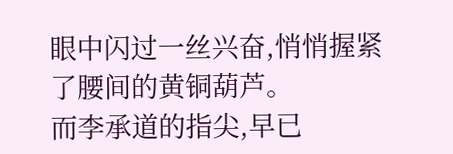眼中闪过一丝兴奋,悄悄握紧了腰间的黄铜葫芦。
而李承道的指尖,早已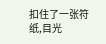扣住了一张符纸,目光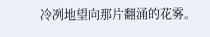冷冽地望向那片翻涌的花雾。